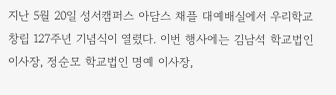지난 5월 20일 성서캠퍼스 아담스 채플 대예배실에서 우리학교 창립 127주년 기념식이 열렸다. 이번 행사에는 김남석 학교법인 이사장, 정순모 학교법인 명예 이사장,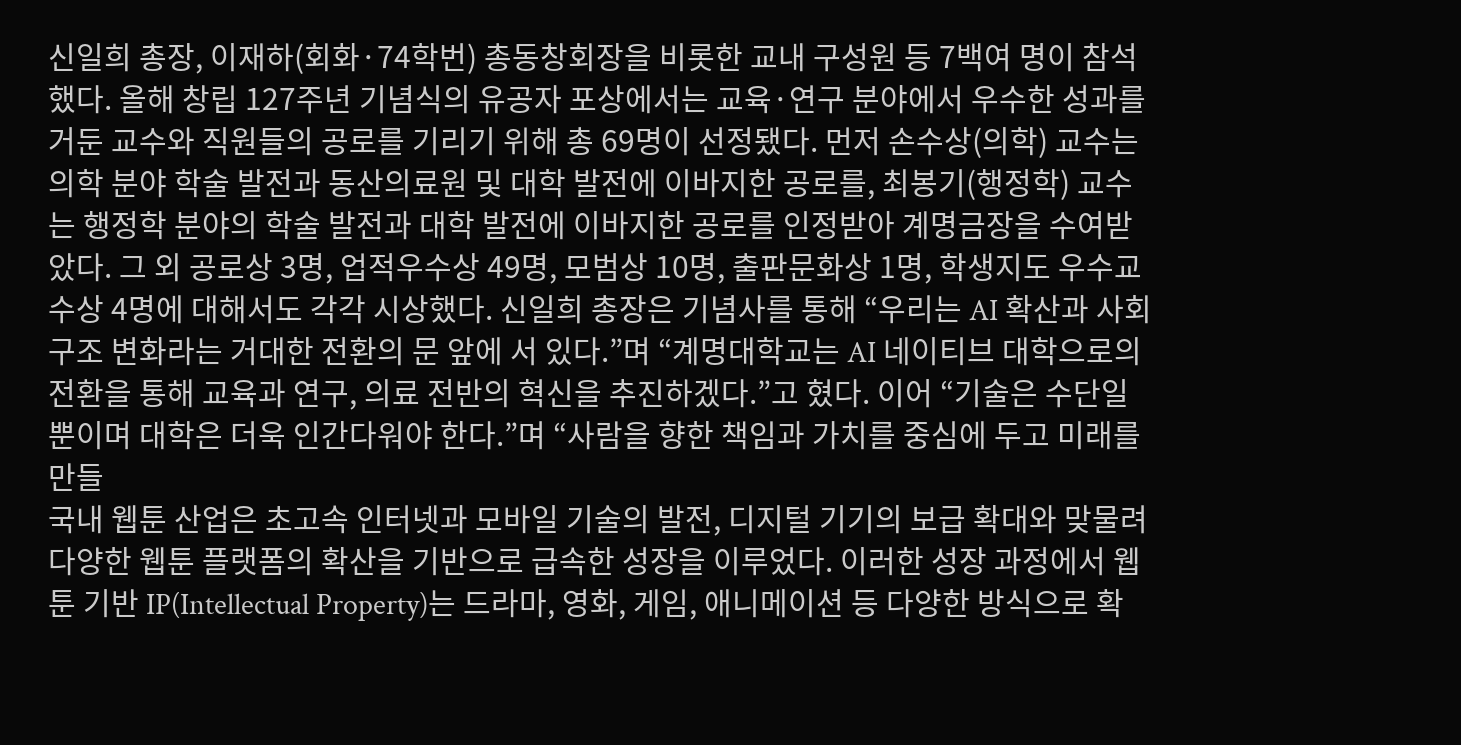신일희 총장, 이재하(회화·74학번) 총동창회장을 비롯한 교내 구성원 등 7백여 명이 참석했다. 올해 창립 127주년 기념식의 유공자 포상에서는 교육·연구 분야에서 우수한 성과를 거둔 교수와 직원들의 공로를 기리기 위해 총 69명이 선정됐다. 먼저 손수상(의학) 교수는 의학 분야 학술 발전과 동산의료원 및 대학 발전에 이바지한 공로를, 최봉기(행정학) 교수는 행정학 분야의 학술 발전과 대학 발전에 이바지한 공로를 인정받아 계명금장을 수여받았다. 그 외 공로상 3명, 업적우수상 49명, 모범상 10명, 출판문화상 1명, 학생지도 우수교수상 4명에 대해서도 각각 시상했다. 신일희 총장은 기념사를 통해 “우리는 AI 확산과 사회 구조 변화라는 거대한 전환의 문 앞에 서 있다.”며 “계명대학교는 AI 네이티브 대학으로의 전환을 통해 교육과 연구, 의료 전반의 혁신을 추진하겠다.”고 혔다. 이어 “기술은 수단일 뿐이며 대학은 더욱 인간다워야 한다.”며 “사람을 향한 책임과 가치를 중심에 두고 미래를 만들
국내 웹툰 산업은 초고속 인터넷과 모바일 기술의 발전, 디지털 기기의 보급 확대와 맞물려 다양한 웹툰 플랫폼의 확산을 기반으로 급속한 성장을 이루었다. 이러한 성장 과정에서 웹툰 기반 IP(Intellectual Property)는 드라마, 영화, 게임, 애니메이션 등 다양한 방식으로 확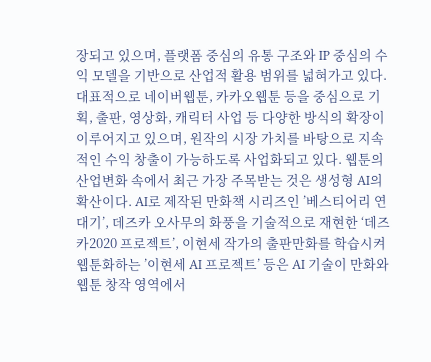장되고 있으며, 플랫폼 중심의 유통 구조와 IP 중심의 수익 모델을 기반으로 산업적 활용 범위를 넓혀가고 있다. 대표적으로 네이버웹툰, 카카오웹툰 등을 중심으로 기획, 출판, 영상화, 캐릭터 사업 등 다양한 방식의 확장이 이루어지고 있으며, 원작의 시장 가치를 바탕으로 지속적인 수익 창출이 가능하도록 사업화되고 있다. 웹툰의 산업변화 속에서 최근 가장 주목받는 것은 생성형 AI의 확산이다. AI로 제작된 만화책 시리즈인 ’베스티어리 연대기’, 데즈카 오사무의 화풍을 기술적으로 재현한 ‘데즈카2020 프로젝트’, 이현세 작가의 출판만화를 학습시켜 웹툰화하는 ’이현세 AI 프로젝트’ 등은 AI 기술이 만화와 웹툰 창작 영역에서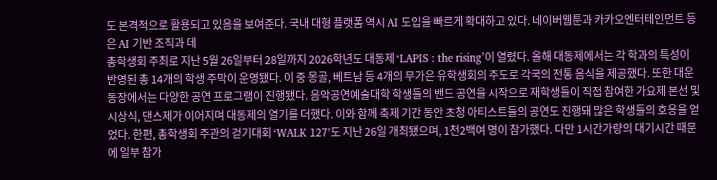도 본격적으로 활용되고 있음을 보여준다. 국내 대형 플랫폼 역시 AI 도입을 빠르게 확대하고 있다. 네이버웹툰과 카카오엔터테인먼트 등은 AI 기반 조직과 데
총학생회 주최로 지난 5월 26일부터 28일까지 2026학년도 대동제 ‘LAPIS : the rising’이 열렸다. 올해 대동제에서는 각 학과의 특성이 반영된 총 14개의 학생 주막이 운영됐다. 이 중 몽골, 베트남 등 4개의 무가은 유학생회의 주도로 각국의 전통 음식을 제공했다. 또한 대운동장에서는 다양한 공연 프로그램이 진행됐다. 음악공연예술대학 학생들의 밴드 공연을 시작으로 재학생들이 직접 참여한 가요제 본선 및 시상식, 댄스제가 이어지며 대동제의 열기를 더했다. 이와 함께 축제 기간 동안 초청 아티스트들의 공연도 진행돼 많은 학생들의 호응을 얻었다. 한편, 총학생회 주관의 걷기대회 ‘WALK 127’도 지난 26일 개최됐으며, 1천2백여 명이 참가했다. 다만 1시간가량의 대기시간 때문에 일부 참가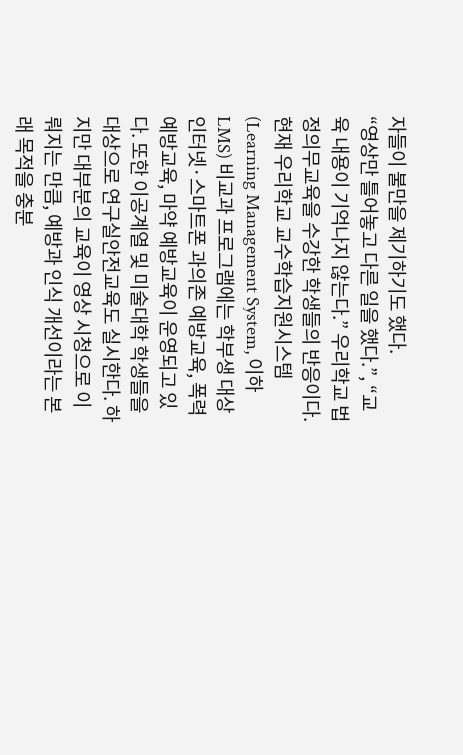자들이 불만을 제기하기도 했다.
“영상만 틀어놓고 다른 일을 했다.”, “교육 내용이 기억나지 않는다.” 우리학교 법정의무교육을 수강한 학생들의 반응이다. 현재 우리학교 교수학습지원시스템(Learning Management System, 이하 LMS) 비교과 프로그램에는 학부생 대상 인터넷·스마트폰 과의존 예방교육, 폭력예방교육, 마약 예방교육이 운영되고 있다. 또한 이공계열 및 미술대학 학생들을 대상으로 연구실안전교육도 실시한다. 하지만 대부분의 교육이 영상 시청으로 이뤄지는 만큼, 예방과 인식 개선이라는 본래 목적을 충분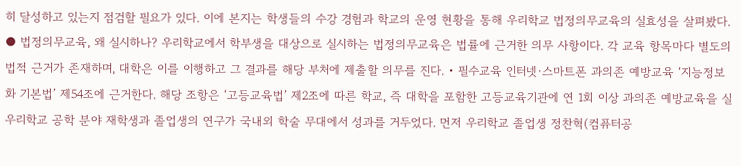히 달성하고 있는지 점검할 필요가 있다. 이에 본지는 학생들의 수강 경험과 학교의 운영 현황을 통해 우리학교 법정의무교육의 실효성을 살펴봤다. ● 법정의무교육, 왜 실시하나? 우리학교에서 학부생을 대상으로 실시하는 법정의무교육은 법률에 근거한 의무 사항이다. 각 교육 항목마다 별도의 법적 근거가 존재하며, 대학은 이를 이행하고 그 결과를 해당 부처에 제출할 의무를 진다. • 필수교육 인터넷·스마트폰 과의존 예방교육 ‘지능정보화 기본법’ 제54조에 근거한다. 해당 조항은 ‘고등교육법’ 제2조에 따른 학교, 즉 대학을 포함한 고등교육기관에 연 1회 이상 과의존 예방교육을 실
우리학교 공학 분야 재학생과 졸업생의 연구가 국내외 학술 무대에서 성과를 거두었다. 먼저 우리학교 졸업생 정찬혁(컴퓨터공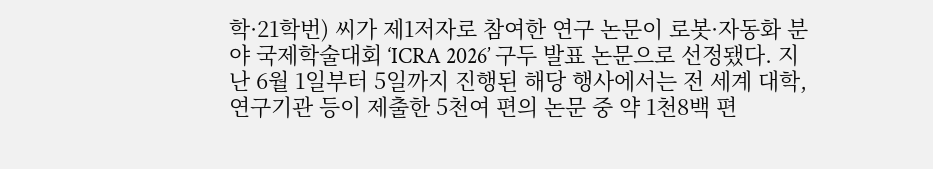학·21학번) 씨가 제1저자로 참여한 연구 논문이 로봇·자동화 분야 국제학술대회 ‘ICRA 2026’ 구두 발표 논문으로 선정됐다. 지난 6월 1일부터 5일까지 진행된 해당 행사에서는 전 세계 대학, 연구기관 등이 제출한 5천여 편의 논문 중 약 1천8백 편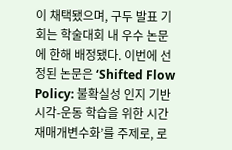이 채택됐으며, 구두 발표 기회는 학술대회 내 우수 논문에 한해 배정됐다. 이번에 선정된 논문은 ‘Shifted Flow Policy: 불확실성 인지 기반 시각-운동 학습을 위한 시간 재매개변수화’를 주제로, 로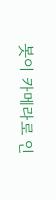봇이 카메라로 인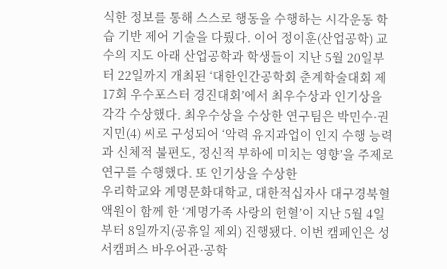식한 정보를 통해 스스로 행동을 수행하는 시각운동 학습 기반 제어 기술을 다뤘다. 이어 정이훈(산업공학) 교수의 지도 아래 산업공학과 학생들이 지난 5월 20일부터 22일까지 개최된 ‘대한인간공학회 춘계학술대회 제17회 우수포스터 경진대회’에서 최우수상과 인기상을 각각 수상했다. 최우수상을 수상한 연구팀은 박민수·권지민(4) 씨로 구성되어 ‘악력 유지과업이 인지 수행 능력과 신체적 불편도, 정신적 부하에 미치는 영향’을 주제로 연구를 수행했다. 또 인기상을 수상한
우리학교와 계명문화대학교, 대한적십자사 대구경북혈액원이 함께 한 ‘계명가족 사랑의 헌혈’이 지난 5월 4일부터 8일까지(공휴일 제외) 진행됐다. 이번 캠페인은 성서캠퍼스 바우어관·공학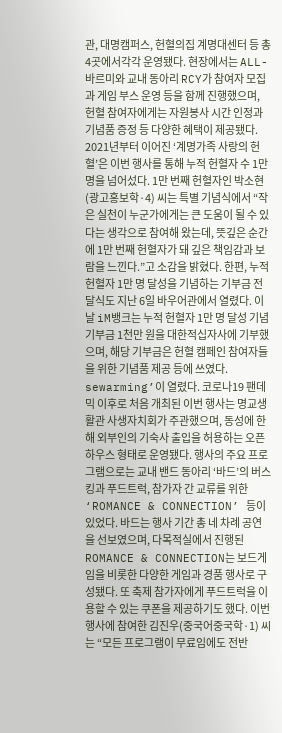관, 대명캠퍼스, 헌혈의집 계명대센터 등 총 4곳에서각각 운영됐다. 현장에서는 ALL-바르미와 교내 동아리 RCY가 참여자 모집과 게임 부스 운영 등을 함께 진행했으며, 헌혈 참여자에게는 자원봉사 시간 인정과 기념품 증정 등 다양한 혜택이 제공됐다. 2021년부터 이어진 ‘계명가족 사랑의 헌혈’은 이번 행사를 통해 누적 헌혈자 수 1만 명을 넘어섰다. 1만 번째 헌혈자인 박소현(광고홍보학·4) 씨는 특별 기념식에서 “작은 실천이 누군가에게는 큰 도움이 될 수 있다는 생각으로 참여해 왔는데, 뜻깊은 순간에 1만 번째 헌혈자가 돼 깊은 책임감과 보람을 느낀다.”고 소감을 밝혔다. 한편, 누적 헌혈자 1만 명 달성을 기념하는 기부금 전달식도 지난 6일 바우어관에서 열렸다. 이날 iM뱅크는 누적 헌혈자 1만 명 달성 기념 기부금 1천만 원을 대한적십자사에 기부했으며, 해당 기부금은 헌혈 캠페인 참여자들을 위한 기념품 제공 등에 쓰였다.
sewarming’이 열렸다. 코로나19 팬데믹 이후로 처음 개최된 이번 행사는 명교생활관 사생자치회가 주관했으며, 동성에 한해 외부인의 기숙사 출입을 허용하는 오픈하우스 형태로 운영됐다. 행사의 주요 프로그램으로는 교내 밴드 동아리 ‘바드’의 버스킹과 푸드트럭, 참가자 간 교류를 위한 ‘ROMANCE & CONNECTION’ 등이 있었다. 바드는 행사 기간 총 네 차례 공연을 선보였으며, 다목적실에서 진행된 ROMANCE & CONNECTION는 보드게임을 비롯한 다양한 게임과 경품 행사로 구성됐다. 또 축제 참가자에게 푸드트럭을 이용할 수 있는 쿠폰을 제공하기도 했다. 이번 행사에 참여한 김진우(중국어중국학·1) 씨는 “모든 프로그램이 무료임에도 전반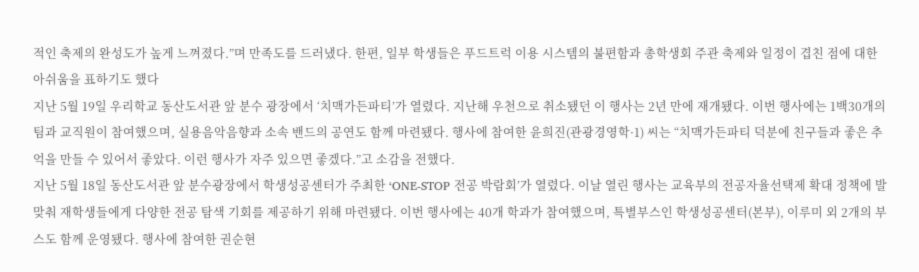적인 축제의 완성도가 높게 느껴졌다.”며 만족도를 드러냈다. 한편, 일부 학생들은 푸드트럭 이용 시스템의 불편함과 총학생회 주관 축제와 일정이 겹친 점에 대한 아쉬움을 표하기도 했다
지난 5월 19일 우리학교 동산도서관 앞 분수 광장에서 ‘치맥가든파티’가 열렸다. 지난해 우천으로 취소됐던 이 행사는 2년 만에 재개됐다. 이번 행사에는 1백30개의 팀과 교직원이 참여했으며, 실용음악음향과 소속 밴드의 공연도 함께 마련됐다. 행사에 참여한 윤희진(관광경영학·1) 씨는 “치맥가든파티 덕분에 친구들과 좋은 추억을 만들 수 있어서 좋았다. 이런 행사가 자주 있으면 좋겠다.”고 소감을 전했다.
지난 5월 18일 동산도서관 앞 분수광장에서 학생성공센터가 주최한 ‘ONE-STOP 전공 박람회’가 열렸다. 이날 열린 행사는 교육부의 전공자율선택제 확대 정책에 발맞춰 재학생들에게 다양한 전공 탐색 기회를 제공하기 위해 마련됐다. 이번 행사에는 40개 학과가 참여했으며, 특별부스인 학생성공센터(본부), 이루미 외 2개의 부스도 함께 운영됐다. 행사에 참여한 권순현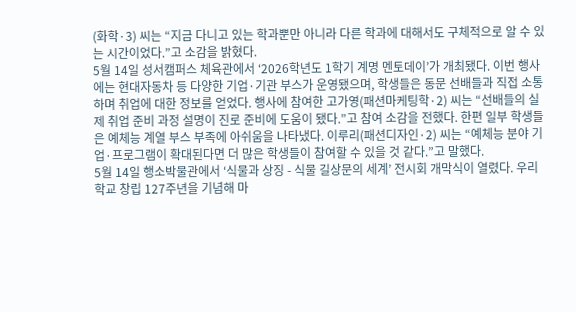(화학·3) 씨는 “지금 다니고 있는 학과뿐만 아니라 다른 학과에 대해서도 구체적으로 알 수 있는 시간이었다.”고 소감을 밝혔다.
5월 14일 성서캠퍼스 체육관에서 ‘2026학년도 1학기 계명 멘토데이’가 개최됐다. 이번 행사에는 현대자동차 등 다양한 기업·기관 부스가 운영됐으며, 학생들은 동문 선배들과 직접 소통하며 취업에 대한 정보를 얻었다. 행사에 참여한 고가영(패션마케팅학·2) 씨는 “선배들의 실제 취업 준비 과정 설명이 진로 준비에 도움이 됐다.”고 참여 소감을 전했다. 한편 일부 학생들은 예체능 계열 부스 부족에 아쉬움을 나타냈다. 이루리(패션디자인·2) 씨는 “예체능 분야 기업·프로그램이 확대된다면 더 많은 학생들이 참여할 수 있을 것 같다.”고 말했다.
5월 14일 행소박물관에서 ‘식물과 상징 - 식물 길상문의 세계’ 전시회 개막식이 열렸다. 우리학교 창립 127주년을 기념해 마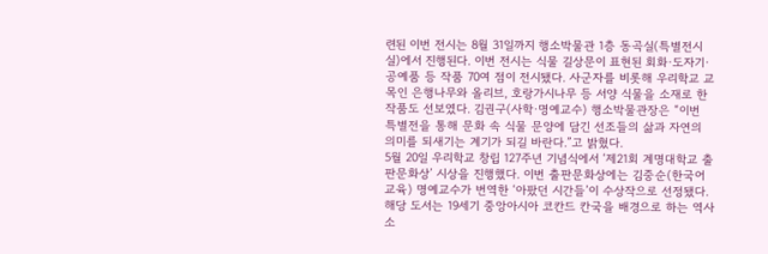련된 이번 전시는 8월 31일까지 행소박물관 1층 동곡실(특별전시실)에서 진행된다. 이번 전시는 식물 길상문이 표현된 회화·도자기·공예품 등 작품 70여 점이 전시됐다. 사군자를 비롯해 우리학교 교목인 은행나무와 올리브, 호랑가시나무 등 서양 식물을 소재로 한 작품도 선보였다. 김권구(사학·명예교수) 행소박물관장은 “이번 특별전을 통해 문화 속 식물 문양에 담긴 선조들의 삶과 자연의 의미를 되새기는 계기가 되길 바란다.”고 밝혔다.
5월 20일 우리학교 창립 127주년 기념식에서 ‘제21회 계명대학교 출판문화상’ 시상을 진행했다. 이번 출판문화상에는 김중순(한국어교육) 명예교수가 번역한 ‘아팠던 시간들’이 수상작으로 선정됐다. 해당 도서는 19세기 중앙아시아 코칸드 칸국을 배경으로 하는 역사소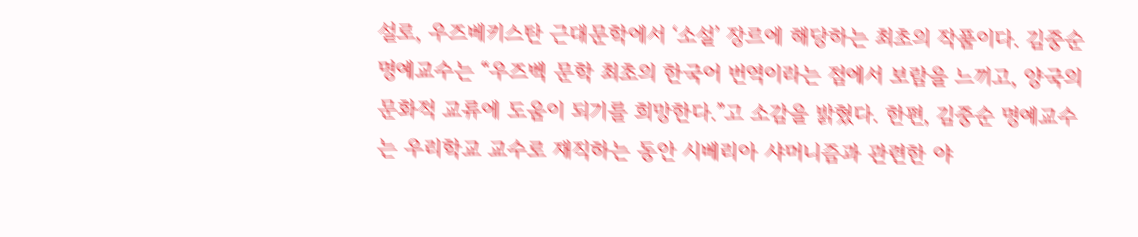설로, 우즈베키스탄 근대문학에서 ‘소설’ 장르에 해당하는 최초의 작품이다. 김중순 명예교수는 “우즈벡 문학 최초의 한국어 번역이라는 점에서 보람을 느끼고, 양국의 문화적 교류에 도움이 되기를 희망한다.”고 소감을 밝혔다. 한편, 김중순 명예교수는 우리학교 교수로 재직하는 동안 시베리아 샤머니즘과 관련한 야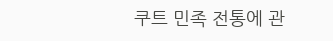쿠트 민족 전통에 관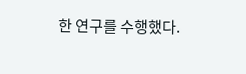한 연구를 수행했다.